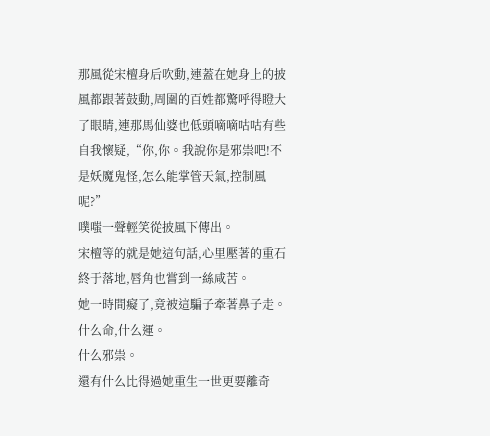那風從宋檀身后吹動,連蓋在她身上的披風都跟著鼓動,周圍的百姓都驚呼得瞪大了眼睛,連那馬仙婆也低頭嘀嘀咕咕有些自我懷疑,“你,你。我說你是邪祟吧!不是妖魔鬼怪,怎么能掌管天氣,控制風呢?”
噗嗤一聲輕笑從披風下傳出。
宋檀等的就是她這句話,心里壓著的重石終于落地,唇角也嘗到一絲咸苦。
她一時間癡了,竟被這騙子牽著鼻子走。
什么命,什么運。
什么邪祟。
還有什么比得過她重生一世更要離奇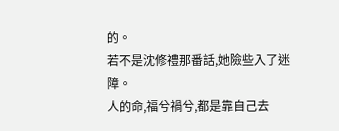的。
若不是沈修禮那番話,她險些入了迷障。
人的命,福兮禍兮,都是靠自己去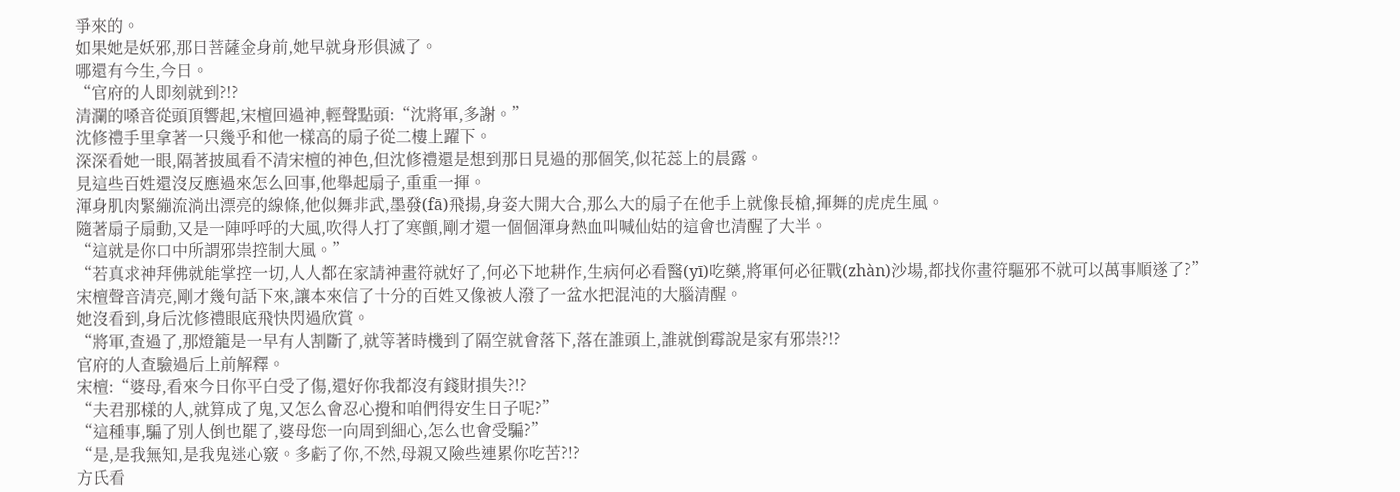爭來的。
如果她是妖邪,那日菩薩金身前,她早就身形俱滅了。
哪還有今生,今日。
“官府的人即刻就到?!?
清瀾的嗓音從頭頂響起,宋檀回過神,輕聲點頭:“沈將軍,多謝。”
沈修禮手里拿著一只幾乎和他一樣高的扇子從二樓上躍下。
深深看她一眼,隔著披風看不清宋檀的神色,但沈修禮還是想到那日見過的那個笑,似花蕊上的晨露。
見這些百姓還沒反應過來怎么回事,他舉起扇子,重重一揮。
渾身肌肉緊繃流淌出漂亮的線條,他似舞非武,墨發(fā)飛揚,身姿大開大合,那么大的扇子在他手上就像長槍,揮舞的虎虎生風。
隨著扇子扇動,又是一陣呼呼的大風,吹得人打了寒顫,剛才還一個個渾身熱血叫喊仙姑的這會也清醒了大半。
“這就是你口中所謂邪祟控制大風。”
“若真求神拜佛就能掌控一切,人人都在家請神畫符就好了,何必下地耕作,生病何必看醫(yī)吃藥,將軍何必征戰(zhàn)沙場,都找你畫符驅邪不就可以萬事順遂了?”
宋檀聲音清亮,剛才幾句話下來,讓本來信了十分的百姓又像被人潑了一盆水把混沌的大腦清醒。
她沒看到,身后沈修禮眼底飛快閃過欣賞。
“將軍,查過了,那燈籠是一早有人割斷了,就等著時機到了隔空就會落下,落在誰頭上,誰就倒霉說是家有邪祟?!?
官府的人查驗過后上前解釋。
宋檀:“婆母,看來今日你平白受了傷,還好你我都沒有錢財損失?!?
“夫君那樣的人,就算成了鬼,又怎么會忍心攪和咱們得安生日子呢?”
“這種事,騙了別人倒也罷了,婆母您一向周到細心,怎么也會受騙?”
“是,是我無知,是我鬼迷心竅。多虧了你,不然,母親又險些連累你吃苦?!?
方氏看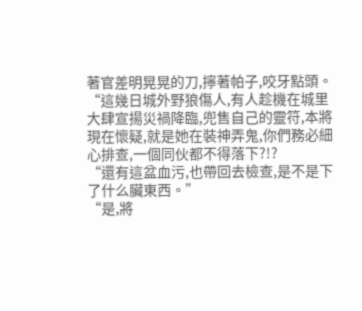著官差明晃晃的刀,擰著帕子,咬牙點頭。
“這幾日城外野狼傷人,有人趁機在城里大肆宣揚災禍降臨,兜售自己的靈符,本將現在懷疑,就是她在裝神弄鬼,你們務必細心排查,一個同伙都不得落下?!?
“還有這盆血污,也帶回去檢查,是不是下了什么臟東西。”
“是,將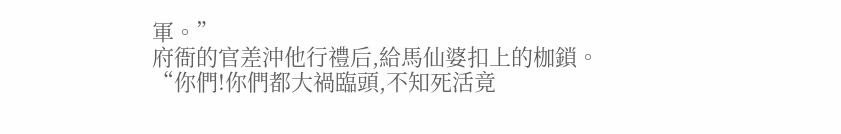軍。”
府衙的官差沖他行禮后,給馬仙婆扣上的枷鎖。
“你們!你們都大禍臨頭,不知死活竟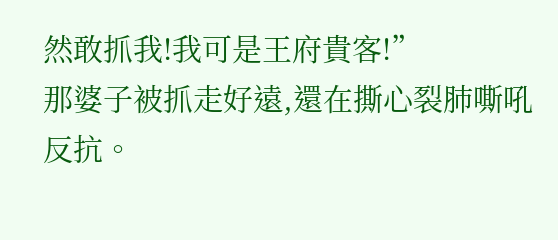然敢抓我!我可是王府貴客!”
那婆子被抓走好遠,還在撕心裂肺嘶吼反抗。